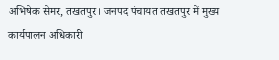अभिषेक सेमर, तखतपुर। जनपद पंचायत तखतपुर में मुख्य कार्यपालन अधिकारी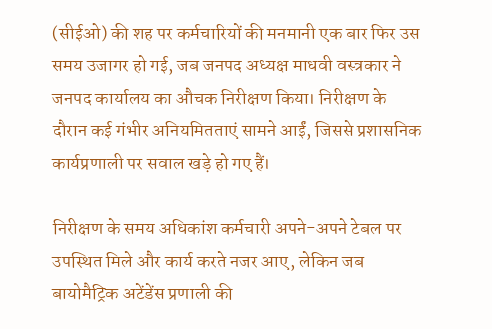(सीईओ) की शह पर कर्मचारियों की मनमानी एक बार फिर उस समय उजागर हो गई, जब जनपद अध्यक्ष माधवी वस्त्रकार ने जनपद कार्यालय का औचक निरीक्षण किया। निरीक्षण के दौरान कई गंभीर अनियमितताएं सामने आईं, जिससे प्रशासनिक कार्यप्रणाली पर सवाल खड़े हो गए हैं।

निरीक्षण के समय अधिकांश कर्मचारी अपने-अपने टेबल पर उपस्थित मिले और कार्य करते नजर आए, लेकिन जब बायोमैट्रिक अटेंडेंस प्रणाली की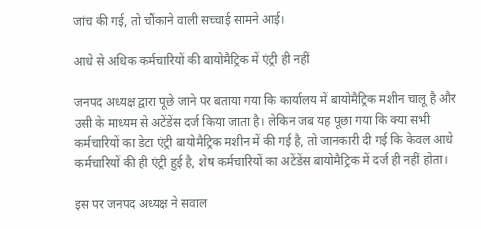जांच की गई, तो चौंकाने वाली सच्चाई सामने आई।

आधे से अधिक कर्मचारियों की बायोमैट्रिक में एंट्री ही नहीं

जनपद अध्यक्ष द्वारा पूछे जाने पर बताया गया कि कार्यालय में बायोमैट्रिक मशीन चालू है और उसी के माध्यम से अटेंडेंस दर्ज किया जाता है। लेकिन जब यह पूछा गया कि क्या सभी कर्मचारियों का डेटा एंट्री बायोमैट्रिक मशीन में की गई है, तो जानकारी दी गई कि केवल आधे कर्मचारियों की ही एंट्री हुई है, शेष कर्मचारियों का अटेंडेंस बायोमैट्रिक में दर्ज ही नहीं होता।

इस पर जनपद अध्यक्ष ने सवाल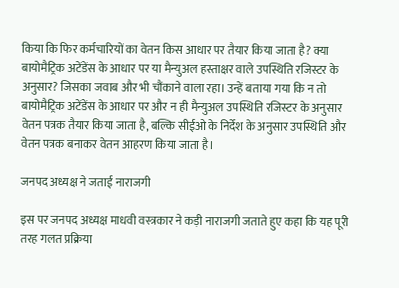किया कि फिर कर्मचारियों का वेतन किस आधार पर तैयार किया जाता है? क्या बायोमैट्रिक अटेंडेंस के आधार पर या मैन्युअल हस्ताक्षर वाले उपस्थिति रजिस्टर के अनुसार? जिसका जवाब और भी चौंकाने वाला रहा। उन्हें बताया गया कि न तो बायोमैट्रिक अटेंडेंस के आधार पर और न ही मैन्युअल उपस्थिति रजिस्टर के अनुसार वेतन पत्रक तैयार किया जाता है, बल्कि सीईओ के निर्देश के अनुसार उपस्थिति और वेतन पत्रक बनाकर वेतन आहरण किया जाता है।

जनपद अध्यक्ष ने जताई नाराजगी

इस पर जनपद अध्यक्ष माधवी वस्त्रकार ने कड़ी नाराजगी जताते हुए कहा कि यह पूरी तरह गलत प्रक्रिया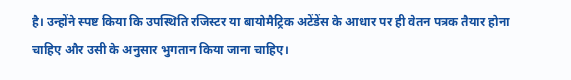है। उन्होंने स्पष्ट किया कि उपस्थिति रजिस्टर या बायोमैट्रिक अटेंडेंस के आधार पर ही वेतन पत्रक तैयार होना चाहिए और उसी के अनुसार भुगतान किया जाना चाहिए।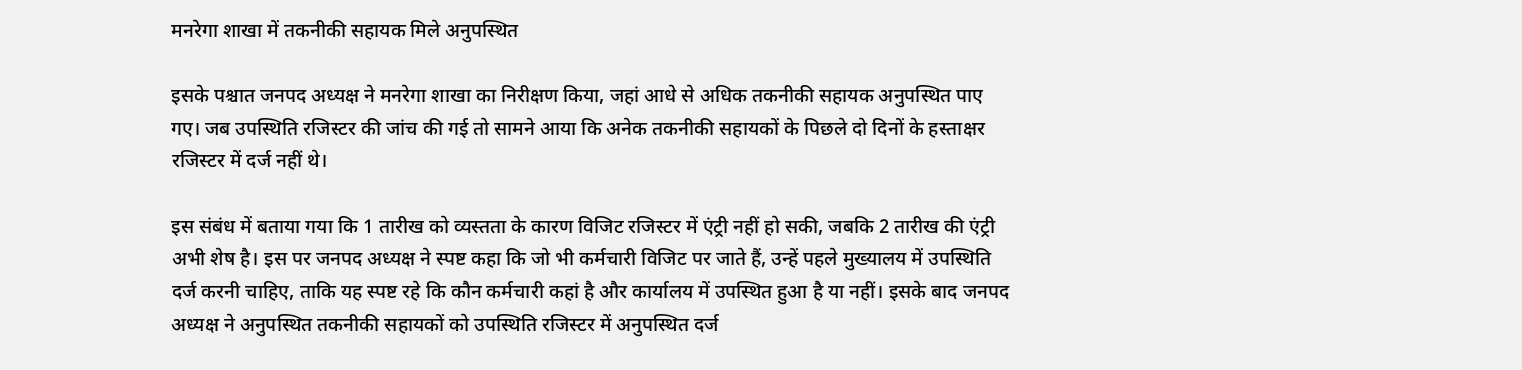मनरेगा शाखा में तकनीकी सहायक मिले अनुपस्थित

इसके पश्चात जनपद अध्यक्ष ने मनरेगा शाखा का निरीक्षण किया, जहां आधे से अधिक तकनीकी सहायक अनुपस्थित पाए गए। जब उपस्थिति रजिस्टर की जांच की गई तो सामने आया कि अनेक तकनीकी सहायकों के पिछले दो दिनों के हस्ताक्षर रजिस्टर में दर्ज नहीं थे।

इस संबंध में बताया गया कि 1 तारीख को व्यस्तता के कारण विजिट रजिस्टर में एंट्री नहीं हो सकी, जबकि 2 तारीख की एंट्री अभी शेष है। इस पर जनपद अध्यक्ष ने स्पष्ट कहा कि जो भी कर्मचारी विजिट पर जाते हैं, उन्हें पहले मुख्यालय में उपस्थिति दर्ज करनी चाहिए, ताकि यह स्पष्ट रहे कि कौन कर्मचारी कहां है और कार्यालय में उपस्थित हुआ है या नहीं। इसके बाद जनपद अध्यक्ष ने अनुपस्थित तकनीकी सहायकों को उपस्थिति रजिस्टर में अनुपस्थित दर्ज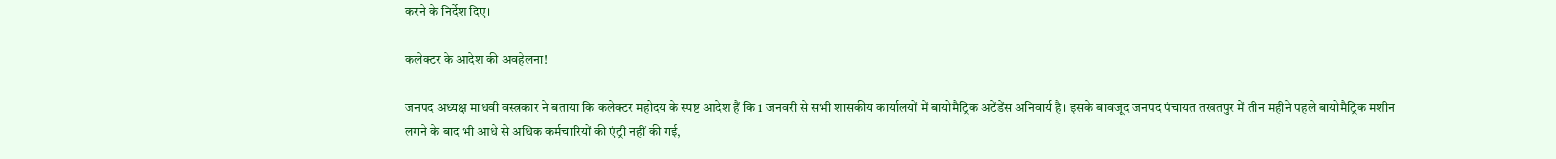करने के निर्देश दिए।

कलेक्टर के आदेश की अवहेलना!

जनपद अध्यक्ष माधवी वस्त्रकार ने बताया कि कलेक्टर महोदय के स्पष्ट आदेश हैं कि 1 जनवरी से सभी शासकीय कार्यालयों में बायोमैट्रिक अटेंडेंस अनिवार्य है। इसके बावजूद जनपद पंचायत तखतपुर में तीन महीने पहले बायोमैट्रिक मशीन लगने के बाद भी आधे से अधिक कर्मचारियों की एंट्री नहीं की गई,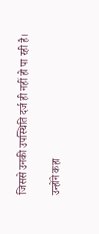जिससे उनकी उपस्थिति दर्ज ही नहीं हो पा रही है।

उन्होंने कहा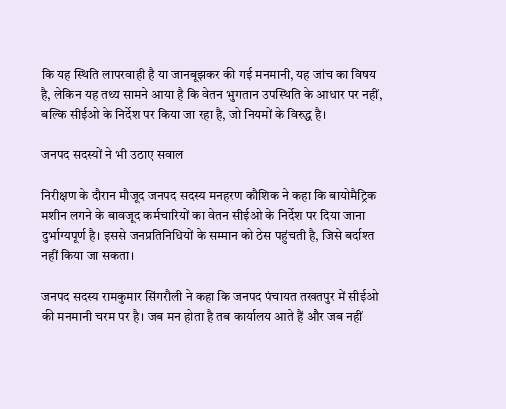कि यह स्थिति लापरवाही है या जानबूझकर की गई मनमानी, यह जांच का विषय है, लेकिन यह तथ्य सामने आया है कि वेतन भुगतान उपस्थिति के आधार पर नहीं, बल्कि सीईओ के निर्देश पर किया जा रहा है, जो नियमों के विरुद्ध है।

जनपद सदस्यों ने भी उठाए सवाल

निरीक्षण के दौरान मौजूद जनपद सदस्य मनहरण कौशिक ने कहा कि बायोमैट्रिक मशीन लगने के बावजूद कर्मचारियों का वेतन सीईओ के निर्देश पर दिया जाना दुर्भाग्यपूर्ण है। इससे जनप्रतिनिधियों के सम्मान को ठेस पहुंचती है, जिसे बर्दाश्त नहीं किया जा सकता।

जनपद सदस्य रामकुमार सिंगरौली ने कहा कि जनपद पंचायत तखतपुर में सीईओ की मनमानी चरम पर है। जब मन होता है तब कार्यालय आते हैं और जब नहीं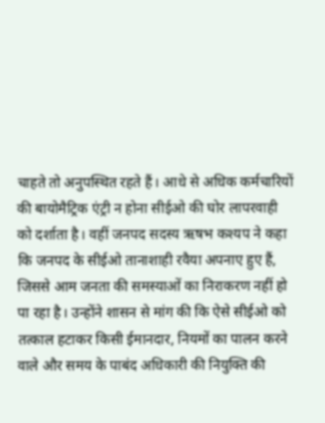चाहते तो अनुपस्थित रहते हैं। आधे से अधिक कर्मचारियों की बायोमैट्रिक एंट्री न होना सीईओ की घोर लापरवाही को दर्शाता है। वहीं जनपद सदस्य ऋषभ कश्यप ने कहा कि जनपद के सीईओ तानाशाही रवैया अपनाए हुए हैं, जिससे आम जनता की समस्याओं का निराकरण नहीं हो पा रहा है। उन्होंने शासन से मांग की कि ऐसे सीईओ को तत्काल हटाकर किसी ईमानदार, नियमों का पालन करने वाले और समय के पाबंद अधिकारी की नियुक्ति की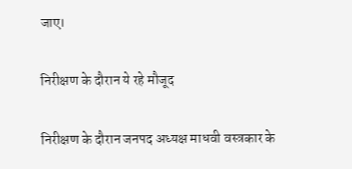जाए।

निरीक्षण के दौरान ये रहे मौजूद

निरीक्षण के दौरान जनपद अध्यक्ष माधवी वस्त्रकार के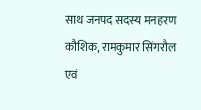साथ जनपद सदस्य मनहरण कौशिक, रामकुमार सिंगरौल एवं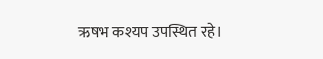ऋषभ कश्यप उपस्थित रहे।